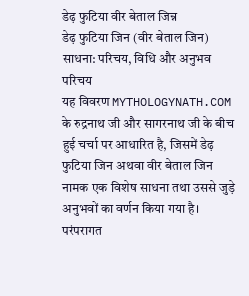डेढ़ फुटिया वीर बेताल जिन्न
डेढ़ फुटिया जिन (वीर बेताल जिन) साधना: परिचय, विधि और अनुभव
परिचय
यह विवरण MYTHOLOGYNATH.COM के रुद्रनाथ जी और सागरनाथ जी के बीच हुई चर्चा पर आधारित है, जिसमें डेढ़ फुटिया जिन अथवा वीर बेताल जिन नामक एक विशेष साधना तथा उससे जुड़े अनुभवों का वर्णन किया गया है। परंपरागत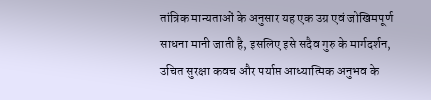तांत्रिक मान्यताओं के अनुसार यह एक उग्र एवं जोखिमपूर्ण साधना मानी जाती है, इसलिए इसे सदैव गुरु के मार्गदर्शन, उचित सुरक्षा कवच और पर्याप्त आध्यात्मिक अनुभव के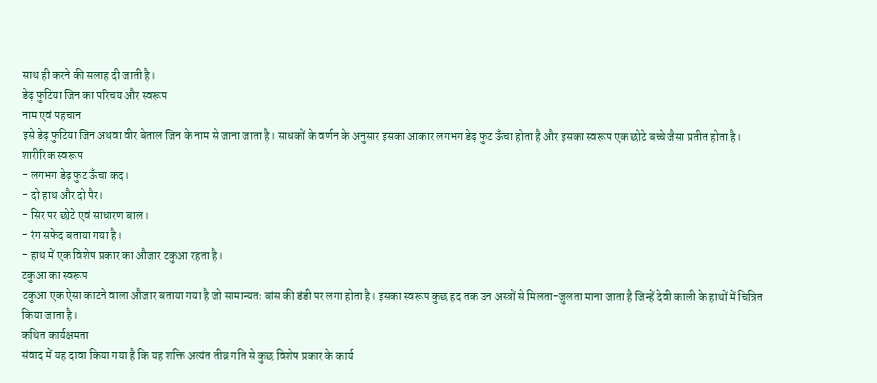साथ ही करने की सलाह दी जाती है।
डेढ़ फुटिया जिन का परिचय और स्वरूप
नाम एवं पहचान
इसे डेढ़ फुटिया जिन अथवा वीर बेताल जिन के नाम से जाना जाता है। साधकों के वर्णन के अनुसार इसका आकार लगभग डेढ़ फुट ऊँचा होता है और इसका स्वरूप एक छोटे बच्चे जैसा प्रतीत होता है।
शारीरिक स्वरूप
- लगभग डेढ़ फुट ऊँचा कद।
- दो हाथ और दो पैर।
- सिर पर छोटे एवं साधारण बाल।
- रंग सफेद बताया गया है।
- हाथ में एक विशेष प्रकार का औजार टकुआ रहता है।
टकुआ का स्वरूप
टकुआ एक ऐसा काटने वाला औजार बताया गया है जो सामान्यतः बांस की डंडी पर लगा होता है। इसका स्वरूप कुछ हद तक उन अस्त्रों से मिलता-जुलता माना जाता है जिन्हें देवी काली के हाथों में चित्रित किया जाता है।
कथित कार्यक्षमता
संवाद में यह दावा किया गया है कि यह शक्ति अत्यंत तीव्र गति से कुछ विशेष प्रकार के कार्य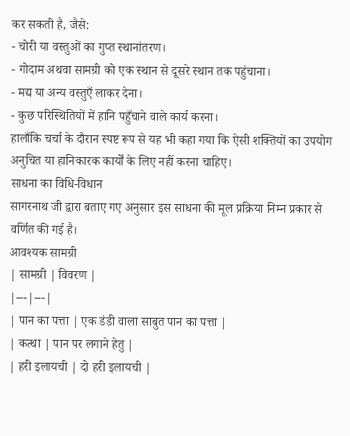कर सकती है, जैसे:
- चोरी या वस्तुओं का गुप्त स्थानांतरण।
- गोदाम अथवा सामग्री को एक स्थान से दूसरे स्थान तक पहुंचाना।
- मद्य या अन्य वस्तुएँ लाकर देना।
- कुछ परिस्थितियों में हानि पहुँचाने वाले कार्य करना।
हालाँकि चर्चा के दौरान स्पष्ट रूप से यह भी कहा गया कि ऐसी शक्तियों का उपयोग अनुचित या हानिकारक कार्यों के लिए नहीं करना चाहिए।
साधना का विधि-विधान
सागरनाथ जी द्वारा बताए गए अनुसार इस साधना की मूल प्रक्रिया निम्न प्रकार से वर्णित की गई है।
आवश्यक सामग्री
| सामग्री | विवरण |
|---|---|
| पान का पत्ता | एक डंडी वाला साबुत पान का पत्ता |
| कत्था | पान पर लगाने हेतु |
| हरी इलायची | दो हरी इलायची |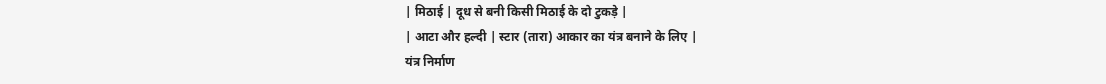| मिठाई | दूध से बनी किसी मिठाई के दो टुकड़े |
| आटा और हल्दी | स्टार (तारा) आकार का यंत्र बनाने के लिए |
यंत्र निर्माण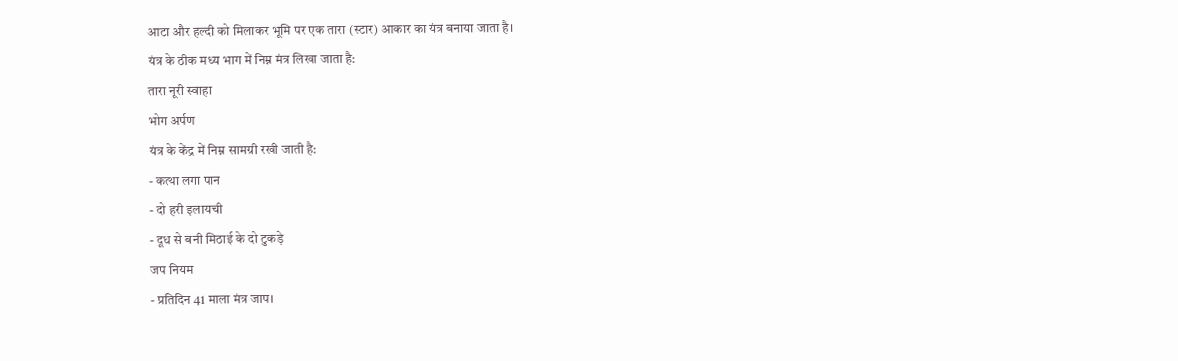आटा और हल्दी को मिलाकर भूमि पर एक तारा (स्टार) आकार का यंत्र बनाया जाता है।
यंत्र के ठीक मध्य भाग में निम्न मंत्र लिखा जाता है:
तारा नूरी स्वाहा
भोग अर्पण
यंत्र के केंद्र में निम्न सामग्री रखी जाती है:
- कत्था लगा पान
- दो हरी इलायची
- दूध से बनी मिठाई के दो टुकड़े
जप नियम
- प्रतिदिन 41 माला मंत्र जाप।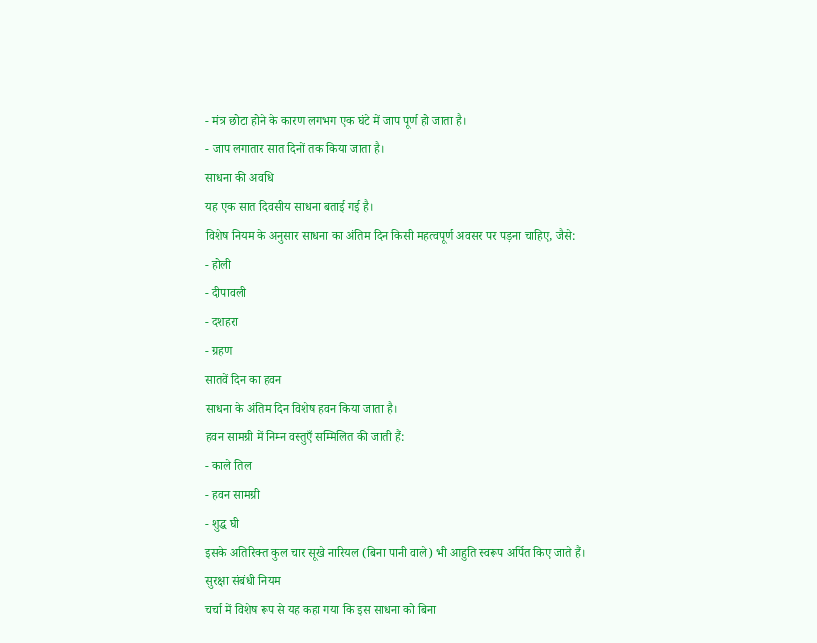- मंत्र छोटा होने के कारण लगभग एक घंटे में जाप पूर्ण हो जाता है।
- जाप लगातार सात दिनों तक किया जाता है।
साधना की अवधि
यह एक सात दिवसीय साधना बताई गई है।
विशेष नियम के अनुसार साधना का अंतिम दिन किसी महत्वपूर्ण अवसर पर पड़ना चाहिए, जैसे:
- होली
- दीपावली
- दशहरा
- ग्रहण
सातवें दिन का हवन
साधना के अंतिम दिन विशेष हवन किया जाता है।
हवन सामग्री में निम्न वस्तुएँ सम्मिलित की जाती हैं:
- काले तिल
- हवन सामग्री
- शुद्ध घी
इसके अतिरिक्त कुल चार सूखे नारियल (बिना पानी वाले) भी आहुति स्वरूप अर्पित किए जाते हैं।
सुरक्षा संबंधी नियम
चर्चा में विशेष रूप से यह कहा गया कि इस साधना को बिना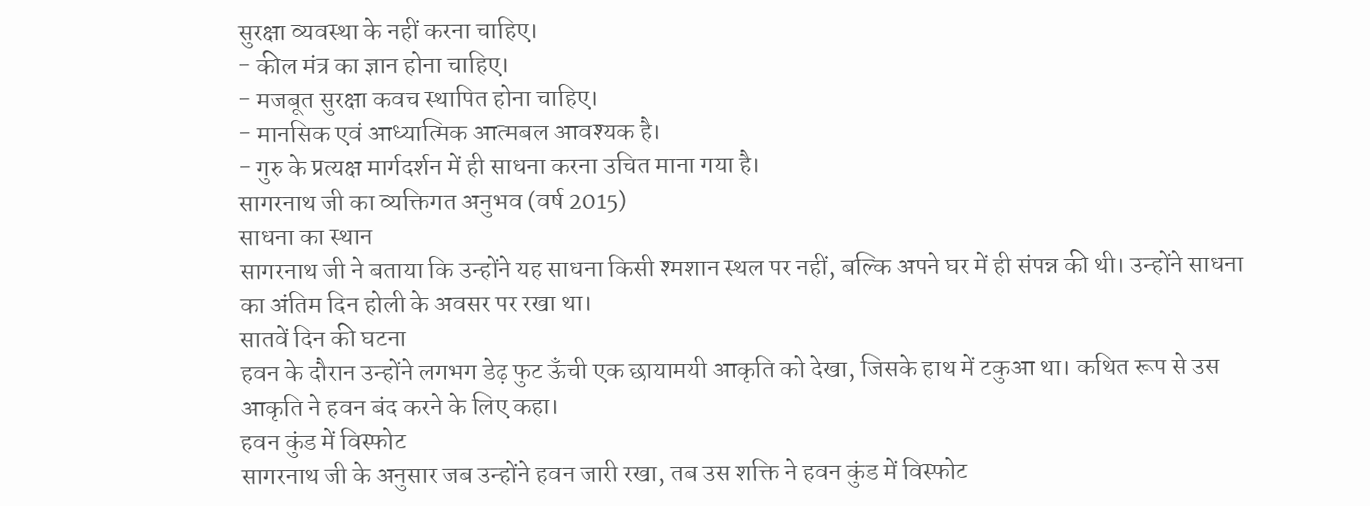सुरक्षा व्यवस्था के नहीं करना चाहिए।
- कील मंत्र का ज्ञान होना चाहिए।
- मजबूत सुरक्षा कवच स्थापित होना चाहिए।
- मानसिक एवं आध्यात्मिक आत्मबल आवश्यक है।
- गुरु के प्रत्यक्ष मार्गदर्शन में ही साधना करना उचित माना गया है।
सागरनाथ जी का व्यक्तिगत अनुभव (वर्ष 2015)
साधना का स्थान
सागरनाथ जी ने बताया कि उन्होंने यह साधना किसी श्मशान स्थल पर नहीं, बल्कि अपने घर में ही संपन्न की थी। उन्होंने साधना का अंतिम दिन होली के अवसर पर रखा था।
सातवें दिन की घटना
हवन के दौरान उन्होंने लगभग डेढ़ फुट ऊँची एक छायामयी आकृति को देखा, जिसके हाथ में टकुआ था। कथित रूप से उस आकृति ने हवन बंद करने के लिए कहा।
हवन कुंड में विस्फोट
सागरनाथ जी के अनुसार जब उन्होंने हवन जारी रखा, तब उस शक्ति ने हवन कुंड में विस्फोट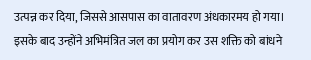उत्पन्न कर दिया, जिससे आसपास का वातावरण अंधकारमय हो गया।
इसके बाद उन्होंने अभिमंत्रित जल का प्रयोग कर उस शक्ति को बांधने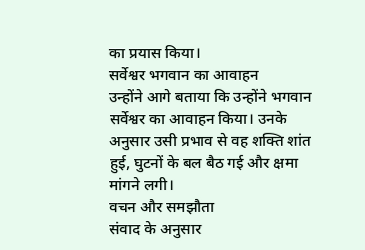का प्रयास किया।
सर्वेश्वर भगवान का आवाहन
उन्होंने आगे बताया कि उन्होंने भगवान सर्वेश्वर का आवाहन किया। उनके अनुसार उसी प्रभाव से वह शक्ति शांत हुई, घुटनों के बल बैठ गई और क्षमा मांगने लगी।
वचन और समझौता
संवाद के अनुसार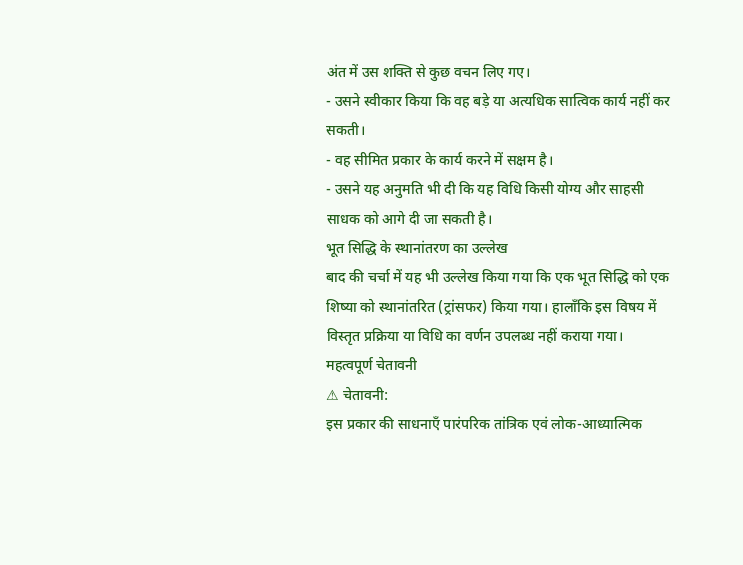अंत में उस शक्ति से कुछ वचन लिए गए।
- उसने स्वीकार किया कि वह बड़े या अत्यधिक सात्विक कार्य नहीं कर सकती।
- वह सीमित प्रकार के कार्य करने में सक्षम है।
- उसने यह अनुमति भी दी कि यह विधि किसी योग्य और साहसी साधक को आगे दी जा सकती है।
भूत सिद्धि के स्थानांतरण का उल्लेख
बाद की चर्चा में यह भी उल्लेख किया गया कि एक भूत सिद्धि को एक शिष्या को स्थानांतरित (ट्रांसफर) किया गया। हालाँकि इस विषय में विस्तृत प्रक्रिया या विधि का वर्णन उपलब्ध नहीं कराया गया।
महत्वपूर्ण चेतावनी
⚠ चेतावनी:
इस प्रकार की साधनाएँ पारंपरिक तांत्रिक एवं लोक-आध्यात्मिक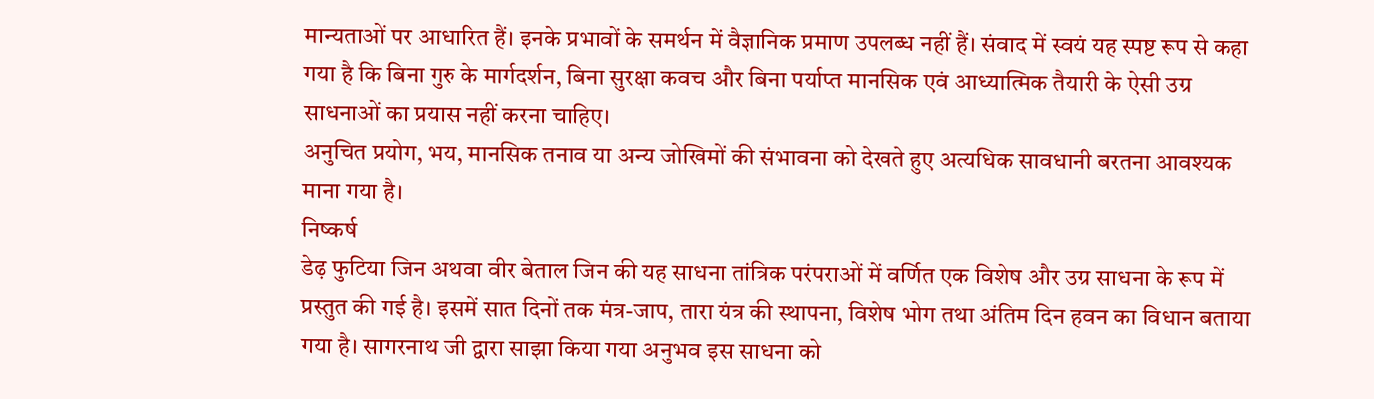मान्यताओं पर आधारित हैं। इनके प्रभावों के समर्थन में वैज्ञानिक प्रमाण उपलब्ध नहीं हैं। संवाद में स्वयं यह स्पष्ट रूप से कहा गया है कि बिना गुरु के मार्गदर्शन, बिना सुरक्षा कवच और बिना पर्याप्त मानसिक एवं आध्यात्मिक तैयारी के ऐसी उग्र साधनाओं का प्रयास नहीं करना चाहिए।
अनुचित प्रयोग, भय, मानसिक तनाव या अन्य जोखिमों की संभावना को देखते हुए अत्यधिक सावधानी बरतना आवश्यक माना गया है।
निष्कर्ष
डेढ़ फुटिया जिन अथवा वीर बेताल जिन की यह साधना तांत्रिक परंपराओं में वर्णित एक विशेष और उग्र साधना के रूप में प्रस्तुत की गई है। इसमें सात दिनों तक मंत्र-जाप, तारा यंत्र की स्थापना, विशेष भोग तथा अंतिम दिन हवन का विधान बताया गया है। सागरनाथ जी द्वारा साझा किया गया अनुभव इस साधना को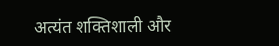अत्यंत शक्तिशाली और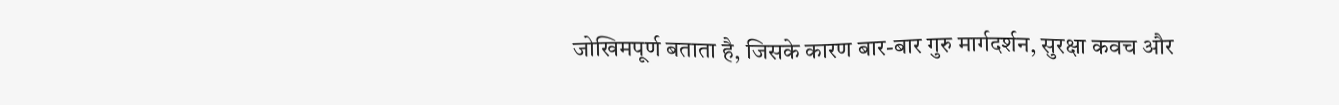जोखिमपूर्ण बताता है, जिसके कारण बार-बार गुरु मार्गदर्शन, सुरक्षा कवच और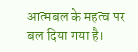आत्मबल के महत्व पर बल दिया गया है।